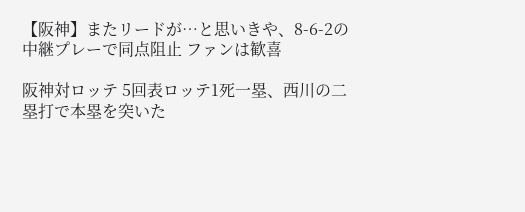【阪神】またリードが…と思いきや、8-6-2の中継プレーで同点阻止 ファンは歓喜

阪神対ロッテ 5回表ロッテ1死一塁、西川の二塁打で本塁を突いた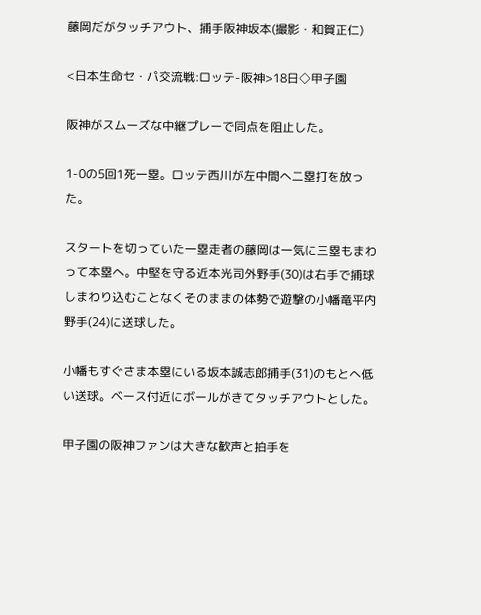藤岡だがタッチアウト、捕手阪神坂本(撮影・和賀正仁)

<日本生命セ・パ交流戦:ロッテ-阪神>18日◇甲子園

阪神がスムーズな中継プレーで同点を阻止した。

1-0の5回1死一塁。ロッテ西川が左中間へ二塁打を放った。

スタートを切っていた一塁走者の藤岡は一気に三塁もまわって本塁へ。中堅を守る近本光司外野手(30)は右手で捕球しまわり込むことなくそのままの体勢で遊撃の小幡竜平内野手(24)に送球した。

小幡もすぐさま本塁にいる坂本誠志郎捕手(31)のもとへ低い送球。ベース付近にボールがきてタッチアウトとした。

甲子園の阪神ファンは大きな歓声と拍手を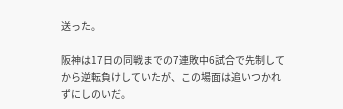送った。

阪神は17日の同戦までの7連敗中6試合で先制してから逆転負けしていたが、この場面は追いつかれずにしのいだ。